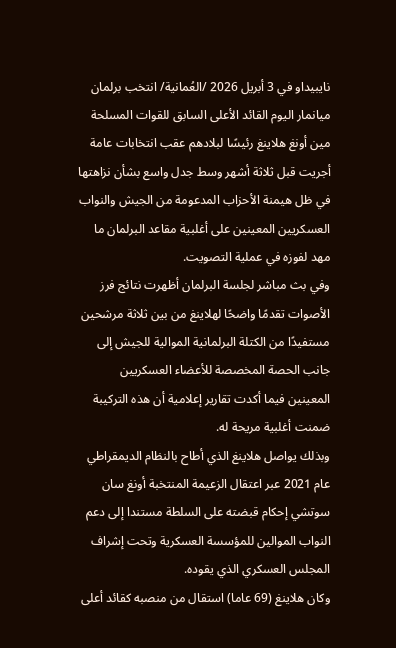نايبيداو في 3 أبريل 2026 /العُمانية/ انتخب برلمان ميانمار اليوم القائد الأعلى السابق للقوات المسلحة مين أونغ هلاينغ رئيسًا لبلادهم عقب انتخابات عامة أجريت قبل ثلاثة أشهر وسط جدل واسع بشأن نزاهتها في ظل هيمنة الأحزاب المدعومة من الجيش والنواب العسكريين المعينين على أغلبية مقاعد البرلمان ما مهد لفوزه في عملية التصويت.
وفي بث مباشر لجلسة البرلمان أظهرت نتائج فرز الأصوات تقدمًا واضحًا لهلاينغ من بين ثلاثة مرشحين مستفيدًا من الكتلة البرلمانية الموالية للجيش إلى جانب الحصة المخصصة للأعضاء العسكريين المعينين فيما أكدت تقارير إعلامية أن هذه التركيبة ضمنت أغلبية مريحة له.
وبذلك يواصل هلاينغ الذي أطاح بالنظام الديمقراطي عام 2021 عبر اعتقال الزعيمة المنتخبة أونغ سان سوتشي إحكام قبضته على السلطة مستندا إلى دعم النواب الموالين للمؤسسة العسكرية وتحت إشراف المجلس العسكري الذي يقوده.
وكان هلاينغ (69 عاما) استقال من منصبه كقائد أعلى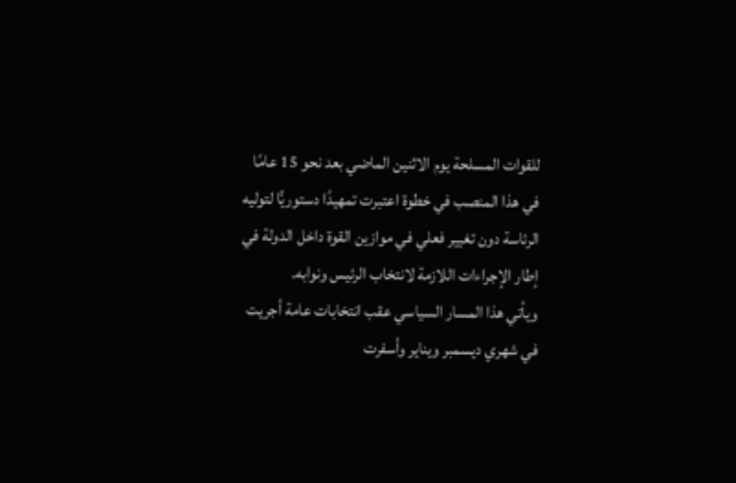للقوات المسلحة يوم الاثنين الماضي بعد نحو 15 عامًا في هذا المنصب في خطوة اعتبرت تمهيدًا دستوريًّا لتوليه الرئاسة دون تغيير فعلي في موازين القوة داخل الدولة في إطار الإجراءات اللازمة لانتخاب الرئيس ونوابه.
ويأتي هذا المسار السياسي عقب انتخابات عامة أجريت في شهري ديسمبر ويناير وأسفرت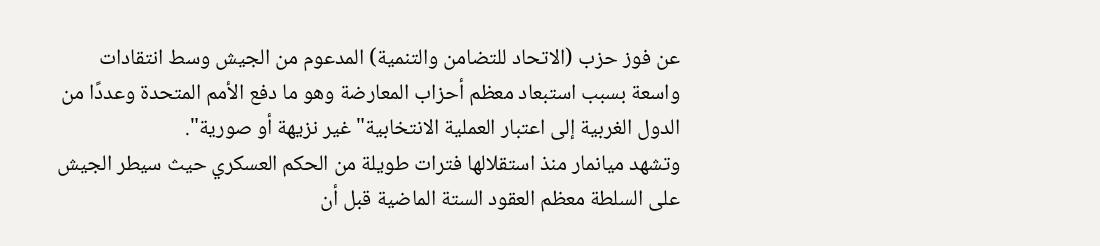عن فوز حزب (الاتحاد للتضامن والتنمية) المدعوم من الجيش وسط انتقادات واسعة بسبب استبعاد معظم أحزاب المعارضة وهو ما دفع الأمم المتحدة وعددًا من الدول الغربية إلى اعتبار العملية الانتخابية" غير نزيهة أو صورية".
وتشهد ميانمار منذ استقلالها فترات طويلة من الحكم العسكري حيث سيطر الجيش على السلطة معظم العقود الستة الماضية قبل أن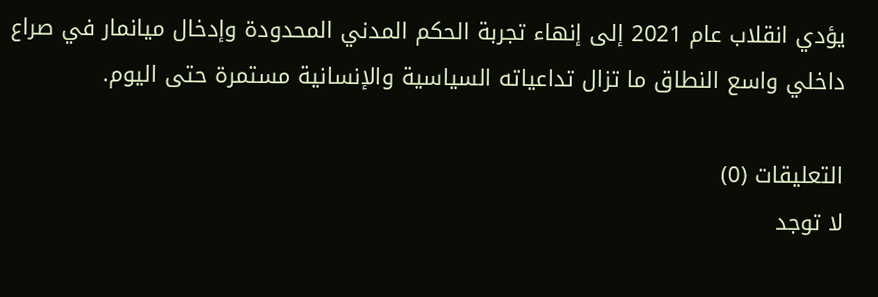يؤدي انقلاب عام 2021 إلى إنهاء تجربة الحكم المدني المحدودة وإدخال ميانمار في صراع داخلي واسع النطاق ما تزال تداعياته السياسية والإنسانية مستمرة حتى اليوم.

التعليقات (0)
لا توجد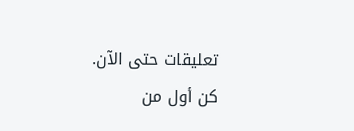تعليقات حتى الآن. كن أول من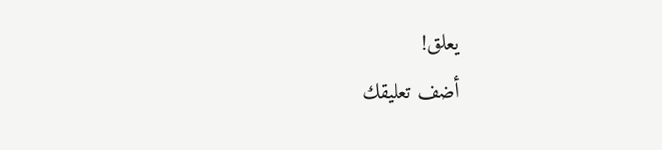يعلق!
أضف تعليقك